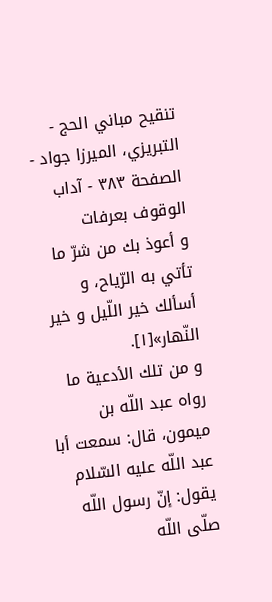تنقيح مباني الحج - التبريزي، الميرزا جواد - الصفحة ٣٨٣ - آداب الوقوف بعرفات
و أعوذ بك من شرّ ما تأتي به الرّياح، و أسألك خير اللّيل و خير النّهار»[١].
و من تلك الأدعية ما رواه عبد اللّه بن ميمون، قال: سمعت أبا عبد اللّه عليه السّلام يقول: إنّ رسول اللّه صلّى اللّه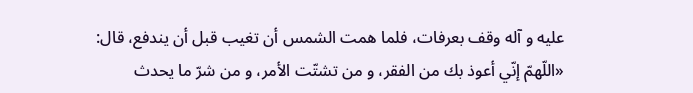عليه و آله وقف بعرفات، فلما همت الشمس أن تغيب قبل أن يندفع، قال:
«اللّهمّ إنّي أعوذ بك من الفقر، و من تشتّت الأمر، و من شرّ ما يحدث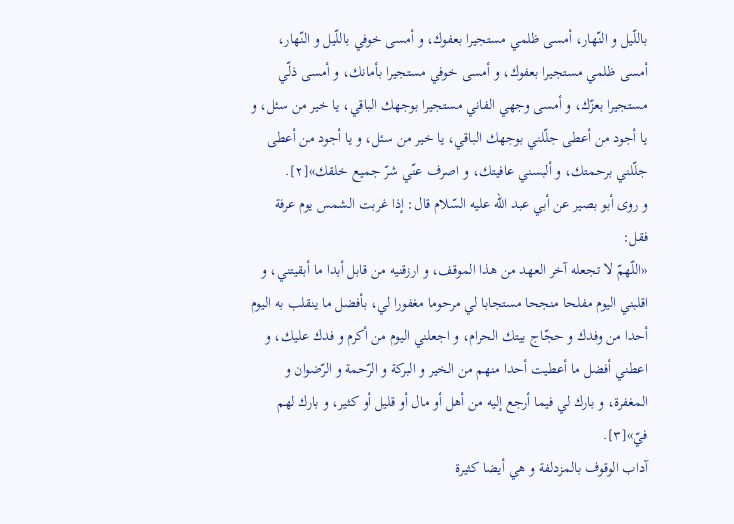باللّيل و النّهار، أمسى ظلمي مستجيرا بعفوك، و أمسى خوفي باللّيل و النّهار، أمسى ظلمي مستجيرا بعفوك، و أمسى خوفي مستجيرا بأمانك، و أمسى ذلّي مستجيرا بعزّك، و أمسى وجهي الفاني مستجيرا بوجهك الباقي، يا خير من سئل، و يا أجود من أعطى جلّلني بوجهك الباقي، يا خير من سئل، و يا أجود من أعطى جلّلني برحمتك، و ألبسني عافيتك، و اصرف عنّي شرّ جميع خلقك»[٢].
و روى أبو بصير عن أبي عبد اللّه عليه السّلام قال: إذا غربت الشمس يوم عرفة فقل:
«اللّهمّ لا تجعله آخر العهد من هذا الموقف، و ارزقنيه من قابل أبدا ما أبقيتني، و اقلبني اليوم مفلحا منجحا مستجابا لي مرحوما مغفورا لي، بأفضل ما ينقلب به اليوم أحدا من وفدك و حجّاج بيتك الحرام، و اجعلني اليوم من أكرم و فدك عليك، و اعطني أفضل ما أعطيت أحدا منهم من الخير و البركة و الرّحمة و الرّضوان و المغفرة، و بارك لي فيما أرجع إليه من أهل أو مال أو قليل أو كثير، و بارك لهم فيّ»[٣].
آداب الوقوف بالمزدلفة و هي أيضا كثيرة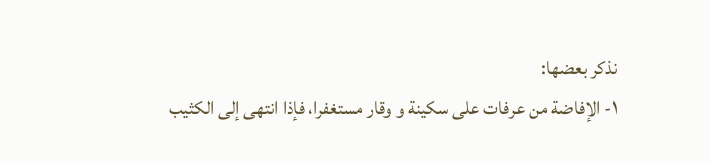نذكر بعضها:
١- الإفاضة من عرفات على سكينة و وقار مستغفرا، فإذا انتهى إلى الكثيب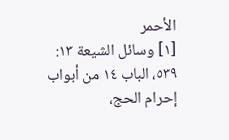الأحمر
[١] وسائل الشيعة ١٣: ٥٣٩، الباب ١٤ من أبواب إحرام الحج،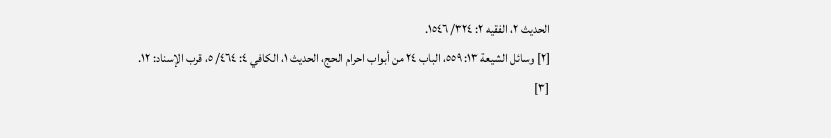الحديث ٢، الفقيه ٢: ٣٢٤/ ١٥٤٦.
[٢] وسائل الشيعة ١٣: ٥٥٩، الباب ٢٤ من أبواب احرام الحج، الحديث ١، الكافي ٤: ٤٦٤/ ٥، قرب الإسناد: ١٢.
[٣]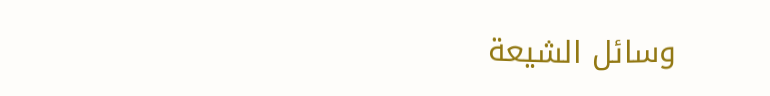وسائل الشيعة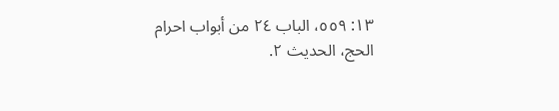١٣: ٥٥٩، الباب ٢٤ من أبواب احرام الحج، الحديث ٢.